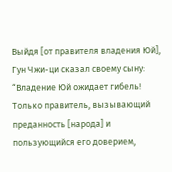Выйдя [от правителя владения Юй], Гун Чжи-ци сказал своему сыну: “Владение Юй ожидает гибель! Только правитель, вызывающий преданность [народа] и пользующийся его доверием,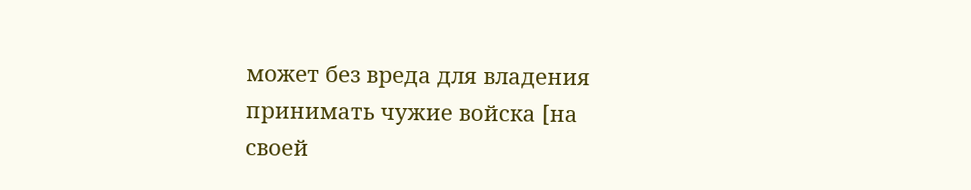может без вреда для владения принимать чужие войска [на своей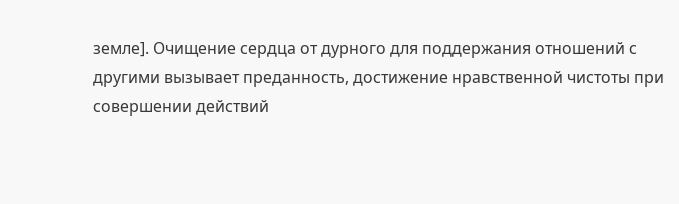земле]. Очищение сердца от дурного для поддержания отношений с другими вызывает преданность, достижение нравственной чистоты при совершении действий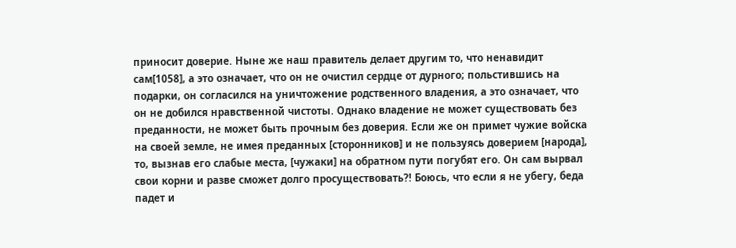приносит доверие. Ныне же наш правитель делает другим то, что ненавидит сам[1058], а это означает, что он не очистил сердце от дурного; польстившись на подарки, он согласился на уничтожение родственного владения, а это означает, что он не добился нравственной чистоты. Однако владение не может существовать без преданности, не может быть прочным без доверия. Если же он примет чужие войска на своей земле, не имея преданных [сторонников] и не пользуясь доверием [народа], то, вызнав его слабые места, [чужаки] на обратном пути погубят его. Он сам вырвал свои корни и разве сможет долго просуществовать?! Боюсь, что если я не убегу, беда падет и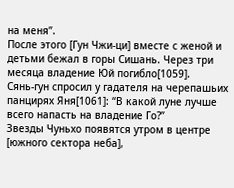на меня”.
После этого [Гун Чжи-ци] вместе с женой и детьми бежал в горы Сишань. Через три месяца владение Юй погибло[1059].
Сянь-гун спросил у гадателя на черепашьих панцирях Яня[1061]: “В какой луне лучше всего напасть на владение Го?”
Звезды Чуньхо появятся утром в центре [южного сектора неба],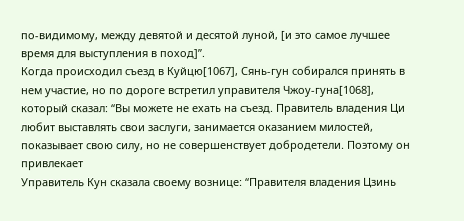по-видимому, между девятой и десятой луной, [и это самое лучшее время для выступления в поход]”.
Когда происходил съезд в Куйцю[1067], Сянь-гун собирался принять в нем участие, но по дороге встретил управителя Чжоу-гуна[1068], который сказал: “Вы можете не ехать на съезд. Правитель владения Ци любит выставлять свои заслуги, занимается оказанием милостей, показывает свою силу, но не совершенствует добродетели. Поэтому он привлекает
Управитель Кун сказала своему вознице: “Правителя владения Цзинь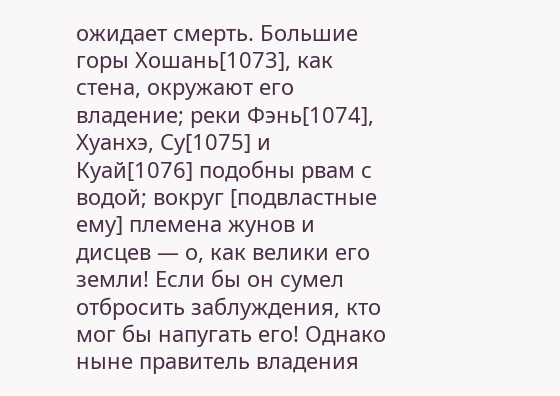ожидает смерть. Большие горы Хошань[1073], как стена, окружают его владение; реки Фэнь[1074], Хуанхэ, Су[1075] и Куай[1076] подобны рвам с водой; вокруг [подвластные ему] племена жунов и дисцев — о, как велики его земли! Если бы он сумел отбросить заблуждения, кто мог бы напугать его! Однако ныне правитель владения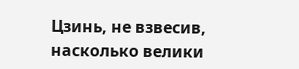Цзинь, не взвесив, насколько велики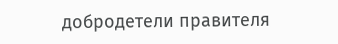добродетели правителя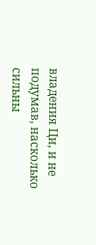владения Ци, и не подумав, насколько сильны